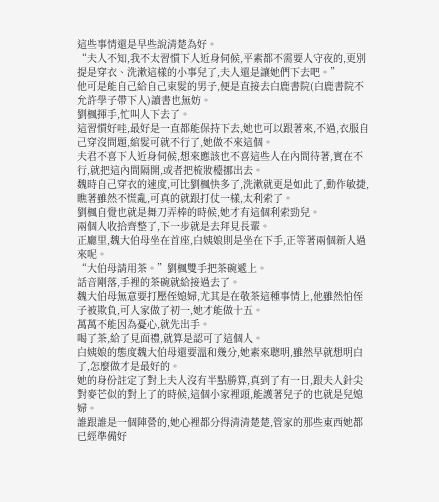這些事情還是早些說清楚為好。
“夫人不知,我不太習慣下人近身伺候,平素都不需要人守夜的,更別提是穿衣、洗漱這樣的小事兒了,夫人還是讓她們下去吧。”
他可是能自己給自己束髮的男子,便是直接去白鹿書院(白鹿書院不允許學子帶下人)讀書也無妨。
劉楓揮手,忙叫人下去了。
這習慣好哇,最好是一直都能保持下去,她也可以跟著來,不過,衣服自己穿沒問題,綰髮可就不行了,她做不來這個。
夫君不喜下人近身伺候,想來應該也不喜這些人在內間待著,實在不行,就把這內間隔開,或者把梳妝檯挪出去。
魏時自己穿衣的速度,可比劉楓快多了,洗漱就更是如此了,動作敏捷,瞧著雖然不慌亂,可真的就跟打仗一樣,太利索了。
劉楓自覺也就是舞刀弄棒的時候,她才有這個利索勁兒。
兩個人收拾齊整了,下一步就是去拜見長輩。
正廳里,魏大伯母坐在首座,白姨娘則是坐在下手,正等著兩個新人過來呢。
“大伯母請用茶。”劉楓雙手把茶碗遞上。
話音剛落,手裡的茶碗就給接過去了。
魏大伯母無意要打壓侄媳婦,尤其是在敬茶這種事情上,他雖然怕侄子被欺負,可人家做了初一,她才能做十五。
萬萬不能因為憂心,就先出手。
喝了茶,給了見面禮,就算是認可了這個人。
白姨娘的態度魏大伯母還要溫和幾分,她素來聰明,雖然早就想明白了,怎麼做才是最好的。
她的身份註定了對上夫人沒有半點勝算,真到了有一日,跟夫人針尖對麥芒似的對上了的時候,這個小家裡頭,能護著兒子的也就是兒媳婦。
誰跟誰是一個陣營的,她心裡都分得清清楚楚,管家的那些東西她都已經準備好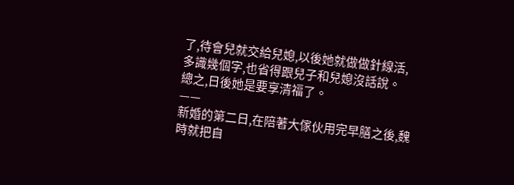了,待會兒就交給兒媳,以後她就做做針線活,多識幾個字,也省得跟兒子和兒媳沒話說。
總之,日後她是要享清福了。
——
新婚的第二日,在陪著大傢伙用完早膳之後,魏時就把自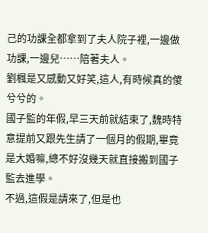己的功課全都拿到了夫人院子裡,一邊做功課,一邊兒……陪著夫人。
劉楓是又感動又好笑,這人,有時候真的傻兮兮的。
國子監的年假,早三天前就結束了,魏時特意提前又跟先生請了一個月的假期,畢竟是大婚嘛,總不好沒幾天就直接搬到國子監去進學。
不過,這假是請來了,但是也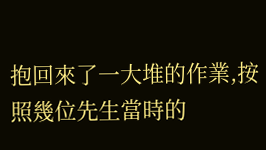抱回來了一大堆的作業,按照幾位先生當時的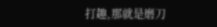打趣,那就是磨刀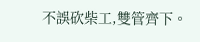不誤砍柴工,雙管齊下。